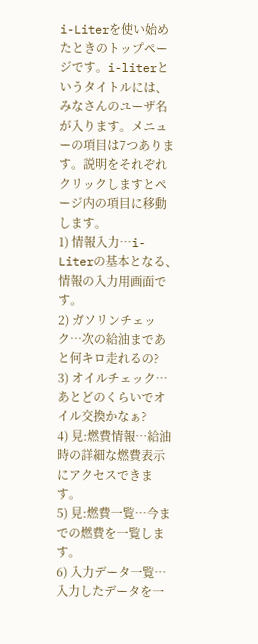i-Literを使い始めたときのトップページです。i-literというタイトルには、みなさんのユーザ名が入ります。メニューの項目は7つあります。説明をそれぞれクリックしますとページ内の項目に移動します。
1) 情報入力…i-Literの基本となる、情報の入力用画面です。
2) ガソリンチェック…次の給油まであと何キロ走れるの?
3) オイルチェック…あとどのくらいでオイル交換かなぁ?
4) 見:燃費情報…給油時の詳細な燃費表示にアクセスできます。
5) 見:燃費一覧…今までの燃費を一覧します。
6) 入力データ一覧…入力したデータを一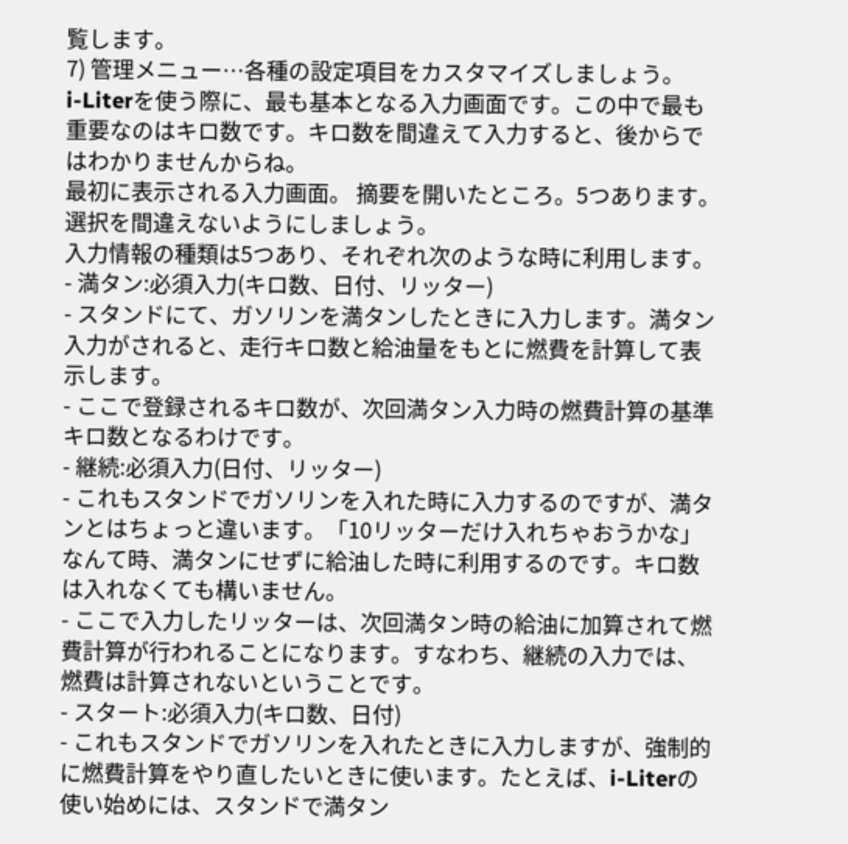覧します。
7) 管理メニュー…各種の設定項目をカスタマイズしましょう。
i-Literを使う際に、最も基本となる入力画面です。この中で最も重要なのはキロ数です。キロ数を間違えて入力すると、後からではわかりませんからね。
最初に表示される入力画面。 摘要を開いたところ。5つあります。選択を間違えないようにしましょう。
入力情報の種類は5つあり、それぞれ次のような時に利用します。
- 満タン:必須入力(キロ数、日付、リッター)
- スタンドにて、ガソリンを満タンしたときに入力します。満タン入力がされると、走行キロ数と給油量をもとに燃費を計算して表示します。
- ここで登録されるキロ数が、次回満タン入力時の燃費計算の基準キロ数となるわけです。
- 継続:必須入力(日付、リッター)
- これもスタンドでガソリンを入れた時に入力するのですが、満タンとはちょっと違います。「10リッターだけ入れちゃおうかな」なんて時、満タンにせずに給油した時に利用するのです。キロ数は入れなくても構いません。
- ここで入力したリッターは、次回満タン時の給油に加算されて燃費計算が行われることになります。すなわち、継続の入力では、燃費は計算されないということです。
- スタート:必須入力(キロ数、日付)
- これもスタンドでガソリンを入れたときに入力しますが、強制的に燃費計算をやり直したいときに使います。たとえば、i-Literの使い始めには、スタンドで満タン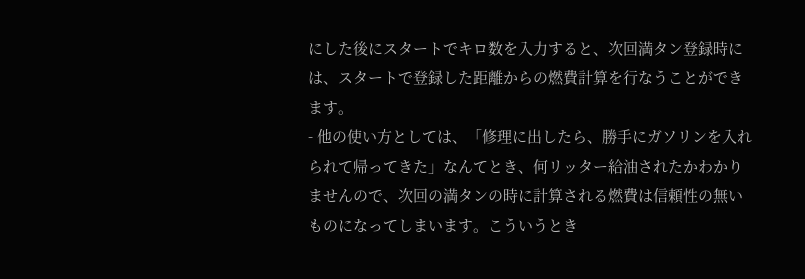にした後にスタートでキロ数を入力すると、次回満タン登録時には、スタートで登録した距離からの燃費計算を行なうことができます。
- 他の使い方としては、「修理に出したら、勝手にガソリンを入れられて帰ってきた」なんてとき、何リッター給油されたかわかりませんので、次回の満タンの時に計算される燃費は信頼性の無いものになってしまいます。こういうとき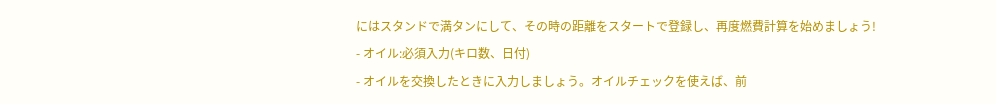にはスタンドで満タンにして、その時の距離をスタートで登録し、再度燃費計算を始めましょう!
- オイル:必須入力(キロ数、日付)
- オイルを交換したときに入力しましょう。オイルチェックを使えば、前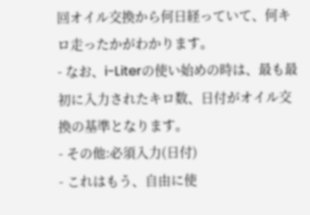回オイル交換から何日経っていて、何キロ走ったかがわかります。
- なお、i-Literの使い始めの時は、最も最初に入力されたキロ数、日付がオイル交換の基準となります。
- その他:必須入力(日付)
- これはもう、自由に使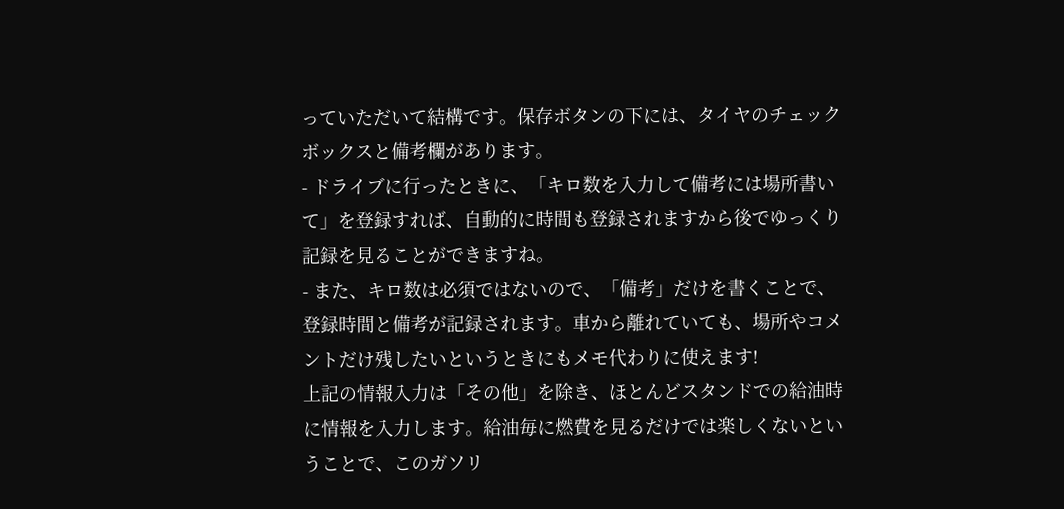っていただいて結構です。保存ボタンの下には、タイヤのチェックボックスと備考欄があります。
- ドライブに行ったときに、「キロ数を入力して備考には場所書いて」を登録すれば、自動的に時間も登録されますから後でゆっくり記録を見ることができますね。
- また、キロ数は必須ではないので、「備考」だけを書くことで、登録時間と備考が記録されます。車から離れていても、場所やコメントだけ残したいというときにもメモ代わりに使えます!
上記の情報入力は「その他」を除き、ほとんどスタンドでの給油時に情報を入力します。給油毎に燃費を見るだけでは楽しくないということで、このガソリ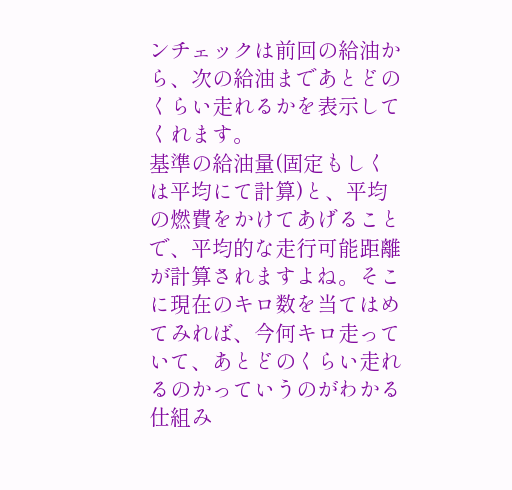ンチェックは前回の給油から、次の給油まであとどのくらい走れるかを表示してくれます。
基準の給油量(固定もしくは平均にて計算)と、平均の燃費をかけてあげることで、平均的な走行可能距離が計算されますよね。そこに現在のキロ数を当てはめてみれば、今何キロ走っていて、あとどのくらい走れるのかっていうのがわかる仕組み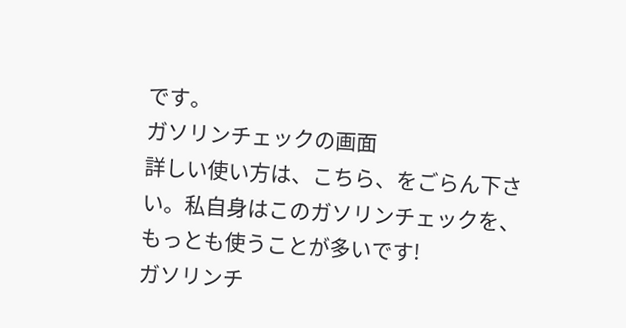です。
ガソリンチェックの画面
詳しい使い方は、こちら、をごらん下さい。私自身はこのガソリンチェックを、もっとも使うことが多いです!
ガソリンチ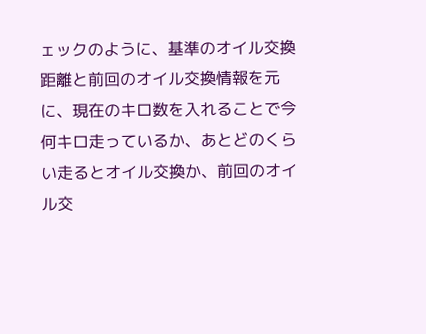ェックのように、基準のオイル交換距離と前回のオイル交換情報を元に、現在のキロ数を入れることで今何キロ走っているか、あとどのくらい走るとオイル交換か、前回のオイル交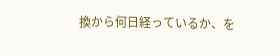換から何日経っているか、を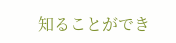知ることができ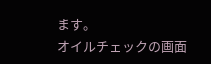ます。
オイルチェックの画面